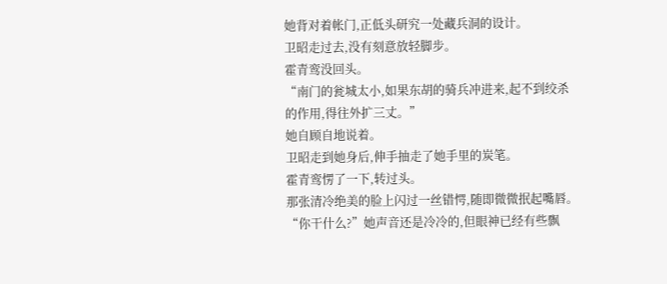她背对着帐门,正低头研究一处藏兵洞的设计。
卫昭走过去,没有刻意放轻脚步。
霍青鸾没回头。
“南门的瓮城太小,如果东胡的骑兵冲进来,起不到绞杀的作用,得往外扩三丈。”
她自顾自地说着。
卫昭走到她身后,伸手抽走了她手里的炭笔。
霍青鸾愣了一下,转过头。
那张清冷绝美的脸上闪过一丝错愕,随即微微抿起嘴唇。
“你干什么?”她声音还是冷冷的,但眼神已经有些飘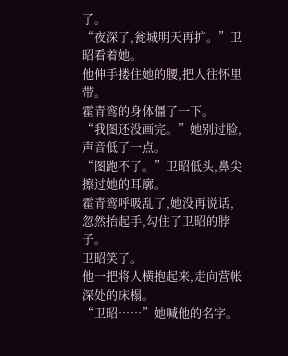了。
“夜深了,瓮城明天再扩。”卫昭看着她。
他伸手搂住她的腰,把人往怀里带。
霍青鸾的身体僵了一下。
“我图还没画完。”她别过脸,声音低了一点。
“图跑不了。”卫昭低头,鼻尖擦过她的耳廓。
霍青鸾呼吸乱了,她没再说话,忽然抬起手,勾住了卫昭的脖子。
卫昭笑了。
他一把将人横抱起来,走向营帐深处的床榻。
“卫昭……”她喊他的名字。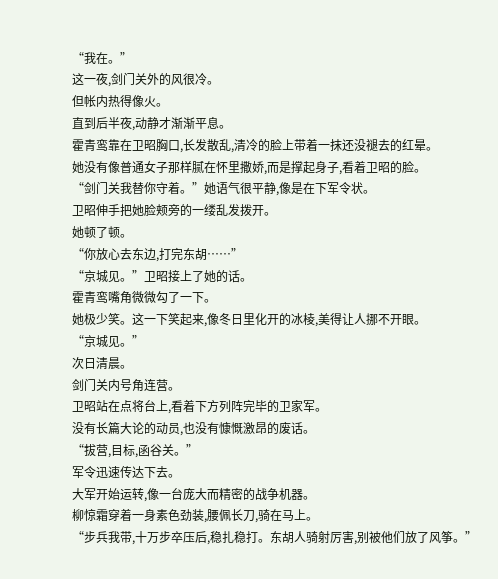“我在。”
这一夜,剑门关外的风很冷。
但帐内热得像火。
直到后半夜,动静才渐渐平息。
霍青鸾靠在卫昭胸口,长发散乱,清冷的脸上带着一抹还没褪去的红晕。
她没有像普通女子那样腻在怀里撒娇,而是撑起身子,看着卫昭的脸。
“剑门关我替你守着。”她语气很平静,像是在下军令状。
卫昭伸手把她脸颊旁的一缕乱发拨开。
她顿了顿。
“你放心去东边,打完东胡……”
“京城见。”卫昭接上了她的话。
霍青鸾嘴角微微勾了一下。
她极少笑。这一下笑起来,像冬日里化开的冰棱,美得让人挪不开眼。
“京城见。”
次日清晨。
剑门关内号角连营。
卫昭站在点将台上,看着下方列阵完毕的卫家军。
没有长篇大论的动员,也没有慷慨激昂的废话。
“拔营,目标,函谷关。”
军令迅速传达下去。
大军开始运转,像一台庞大而精密的战争机器。
柳惊霜穿着一身素色劲装,腰佩长刀,骑在马上。
“步兵我带,十万步卒压后,稳扎稳打。东胡人骑射厉害,别被他们放了风筝。”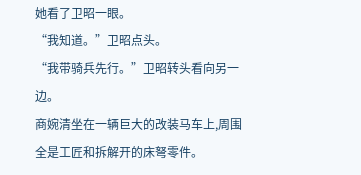她看了卫昭一眼。
“我知道。”卫昭点头。
“我带骑兵先行。”卫昭转头看向另一边。
商婉清坐在一辆巨大的改装马车上,周围全是工匠和拆解开的床弩零件。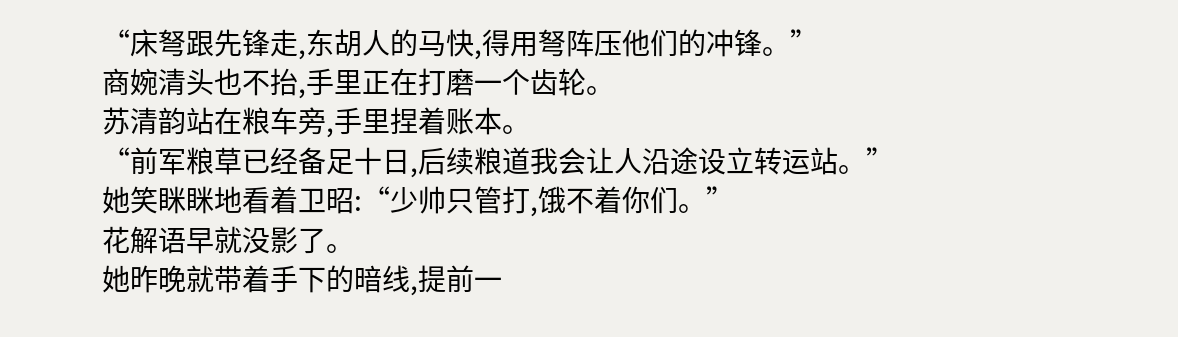“床弩跟先锋走,东胡人的马快,得用弩阵压他们的冲锋。”
商婉清头也不抬,手里正在打磨一个齿轮。
苏清韵站在粮车旁,手里捏着账本。
“前军粮草已经备足十日,后续粮道我会让人沿途设立转运站。”
她笑眯眯地看着卫昭:“少帅只管打,饿不着你们。”
花解语早就没影了。
她昨晚就带着手下的暗线,提前一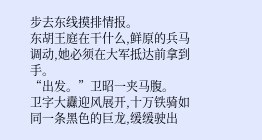步去东线摸排情报。
东胡王庭在干什么,鲜原的兵马调动,她必须在大军抵达前拿到手。
“出发。”卫昭一夹马腹。
卫字大纛迎风展开,十万铁骑如同一条黑色的巨龙,缓缓驶出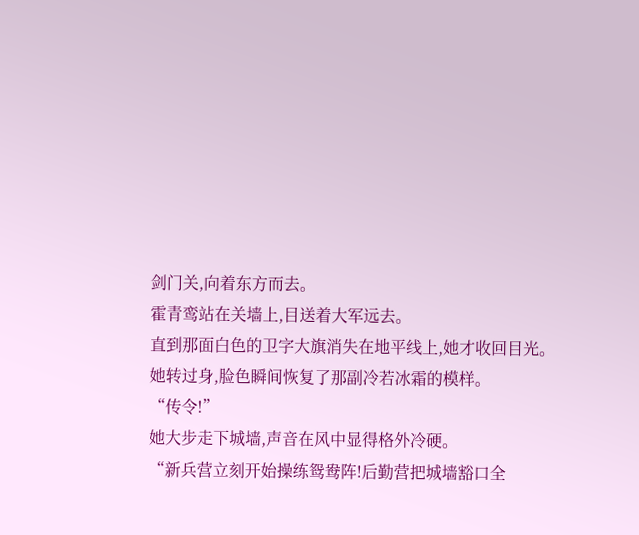剑门关,向着东方而去。
霍青鸾站在关墙上,目送着大军远去。
直到那面白色的卫字大旗消失在地平线上,她才收回目光。
她转过身,脸色瞬间恢复了那副冷若冰霜的模样。
“传令!”
她大步走下城墙,声音在风中显得格外冷硬。
“新兵营立刻开始操练鸳鸯阵!后勤营把城墙豁口全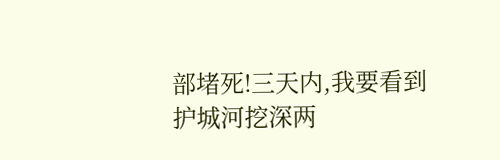部堵死!三天内,我要看到护城河挖深两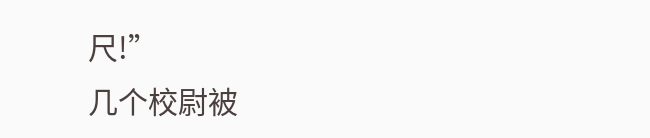尺!”
几个校尉被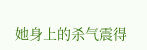她身上的杀气震得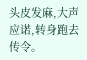头皮发麻,大声应诺,转身跑去传令。